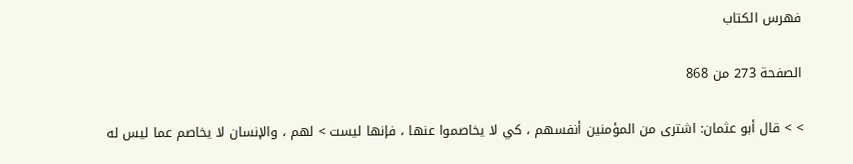فهرس الكتاب

الصفحة 273 من 868

> > قال أبو عثمان: اشترى من المؤمنين أنفسهم ، كي لا يخاصموا عنها ، فإنها ليست > لهم ، والإنسان لا يخاصم عما ليس له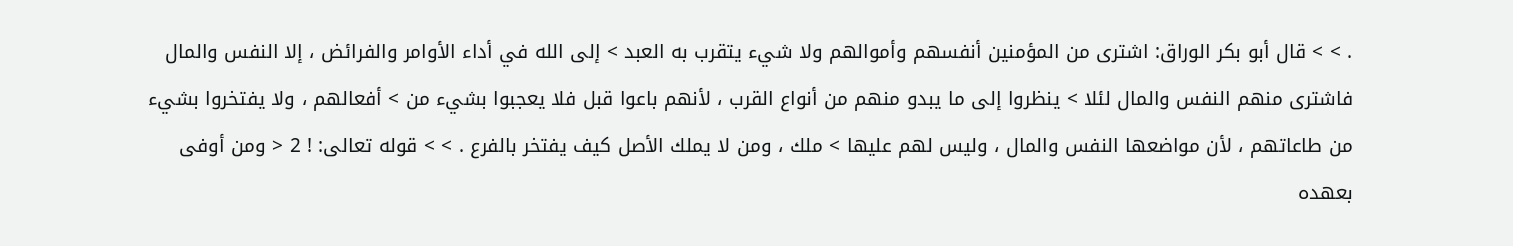. > > قال أبو بكر الوراق: اشترى من المؤمنين أنفسهم وأموالهم ولا شيء يتقرب به العبد > إلى الله في أداء الأوامر والفرائض ، إلا النفس والمال فاشترى منهم النفس والمال لئلا > ينظروا إلى ما يبدو منهم من أنواع القرب ، لأنهم باعوا قبل فلا يعجبوا بشيء من > أفعالهم ، ولا يفتخروا بشيء من طاعاتهم ، لأن مواضعها النفس والمال ، وليس لهم عليها > ملك ، ومن لا يملك الأصل كيف يفتخر بالفرع . > > قوله تعالى: ! 2 < ومن أوفى بعهده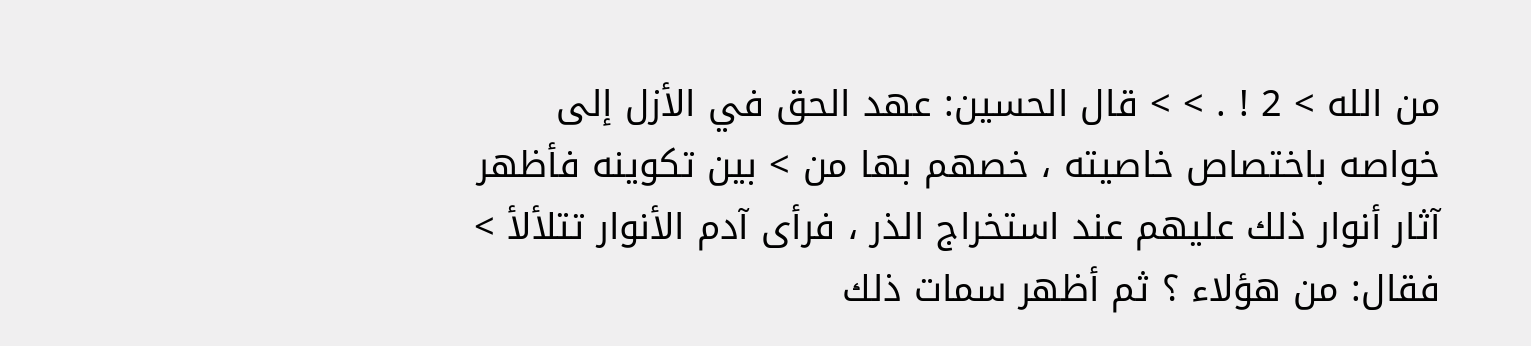من الله > 2 ! . > > قال الحسين: عهد الحق في الأزل إلى خواصه باختصاص خاصيته ، خصهم بها من > بين تكوينه فأظهر آثار أنوار ذلك عليهم عند استخراج الذر ، فرأى آدم الأنوار تتلألأ > فقال: من هؤلاء ؟ ثم أظهر سمات ذلك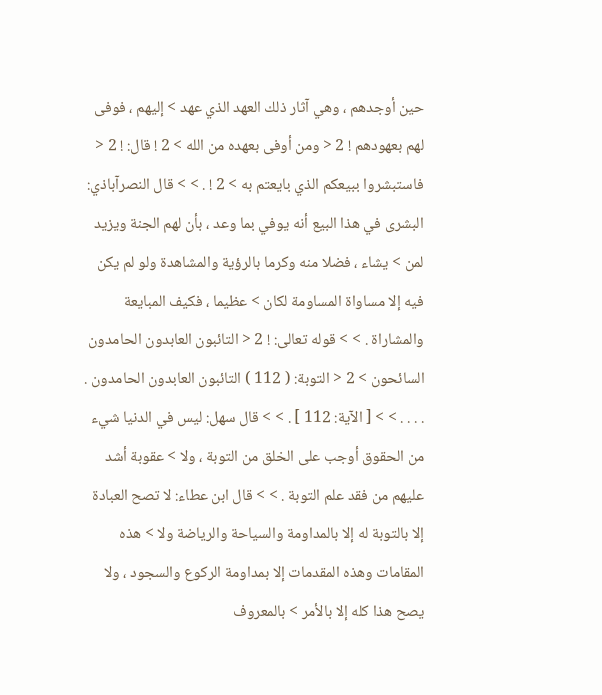حين أوجدهم ، وهي آثار ذلك العهد الذي عهد > إليهم ، فوفى لهم بعهودهم ! 2 < ومن أوفى بعهده من الله > 2 ! قال: ! 2 < فاستبشروا ببيعكم الذي بايعتم به > 2 ! . > > قال النصرآباذي: البشرى في هذا البيع أنه يوفي بما وعد ، بأن لهم الجنة ويزيد لمن > يشاء ، فضلا منه وكرما بالرؤية والمشاهدة ولو لم يكن فيه إلا مساواة المساومة لكان > عظيما ، فكيف المبايعة والمشاراة . > > قوله تعالى: ! 2 < التائبون العابدون الحامدون السائحون > 2 < التوبة: ( 112 ) التائبون العابدون الحامدون . . . . . > > [ الآية: 112 ] . > > قال سهل: ليس في الدنيا شيء من الحقوق أوجب على الخلق من التوبة ، ولا > عقوبة أشد عليهم من فقد علم التوبة . > > قال ابن عطاء: لا تصح العبادة إلا بالتوبة له إلا بالمداومة والسياحة والرياضة ولا > هذه المقامات وهذه المقدمات إلا بمداومة الركوع والسجود ، ولا يصح هذا كله إلا بالأمر > بالمعروف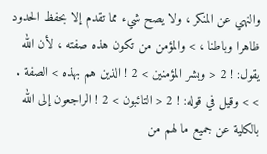والنهي عن المنكر ، ولا يصح شيء مما تقدم إلا بحفظ الحدود ظاهرا وباطنا ، > والمؤمن من تكون هذه صفته ، لأن الله يقول: ! 2 < وبشر المؤمنين > 2 ! الذين هم بهذه > الصفة . > > وقيل في قوله: ! 2 < التائبون > 2 ! الراجعون إلى الله بالكلية عن جميع ما لهم من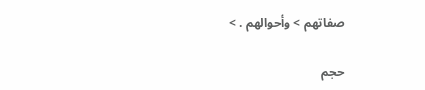صفاتهم > وأحوالهم . >

حجم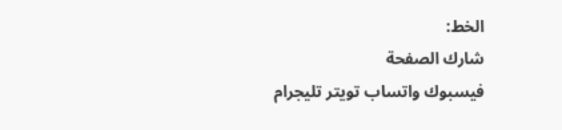الخط:
شارك الصفحة
فيسبوك واتساب تويتر تليجرام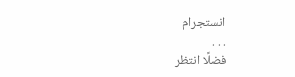انستجرام
. . .
فضلًا انتظر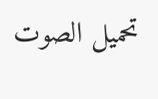تحميل الصوت